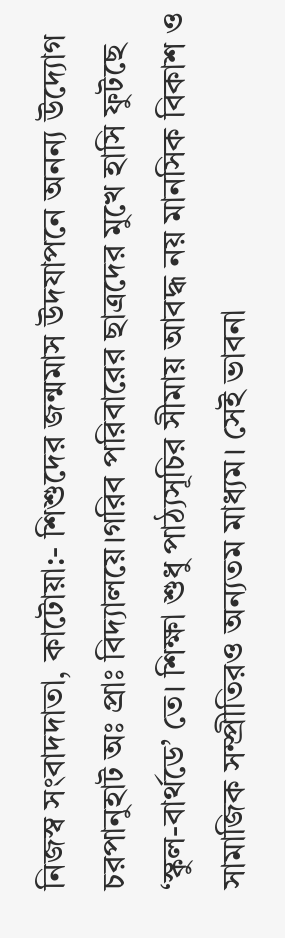নিজস্ব সংবাদদাতা, কাটোয়া:- শিশুদের জন্মমাস উদযাপনে অনন্য উদ্যোগ চরপানুহাট অঃ প্রাঃ বিদ্যালয়ে।গরিব পরিবারের ছাত্রদের মুখে হাসি ফুটছে ‘স্কুল-বার্থডে’ তে। শিক্ষা শুধু পাঠ্যসূচির সীমায় আবদ্ধ নয় মানসিক বিকাশ ও সামাজিক সম্প্রীতিরও অন্যতম মাধ্যম। সেই ভাবনা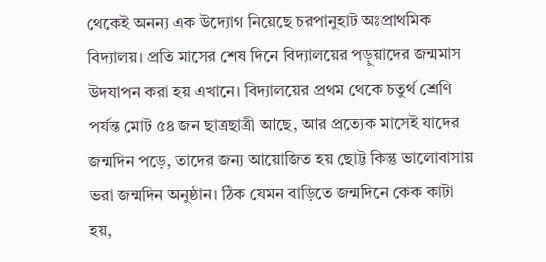থেকেই অনন্য এক উদ্যোগ নিয়েছে চরপানুহাট অঃপ্রাথমিক বিদ্যালয়। প্রতি মাসের শেষ দিনে বিদ্যালয়ের পড়ুয়াদের জন্মমাস উদযাপন করা হয় এখানে। বিদ্যালয়ের প্রথম থেকে চতুর্থ শ্রেণি পর্যন্ত মোট ৫৪ জন ছাত্রছাত্রী আছে, আর প্রত্যেক মাসেই যাদের জন্মদিন পড়ে, তাদের জন্য আয়োজিত হয় ছোট্ট কিন্তু ভালোবাসায় ভরা জন্মদিন অনুষ্ঠান। ঠিক যেমন বাড়িতে জন্মদিনে কেক কাটা হয়,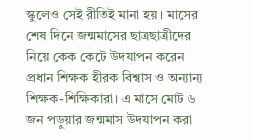স্কুলেও সেই রীতিই মানা হয়। মাসের শেষ দিনে জন্মমাসের ছাত্রছাত্রীদের নিয়ে কেক কেটে উদযাপন করেন প্রধান শিক্ষক হীরক বিশ্বাস ও অন্যান্য শিক্ষক-শিক্ষিকারা। এ মাসে মোট ৬ জন পড়ুয়ার জন্মমাস উদযাপন করা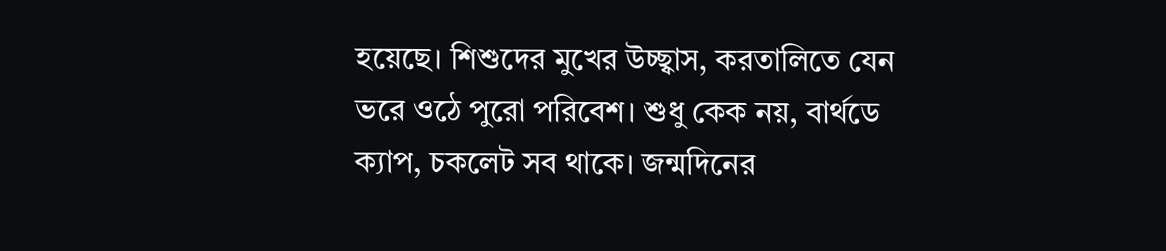হয়েছে। শিশুদের মুখের উচ্ছ্বাস, করতালিতে যেন ভরে ওঠে পুরো পরিবেশ। শুধু কেক নয়, বার্থডে ক্যাপ, চকলেট সব থাকে। জন্মদিনের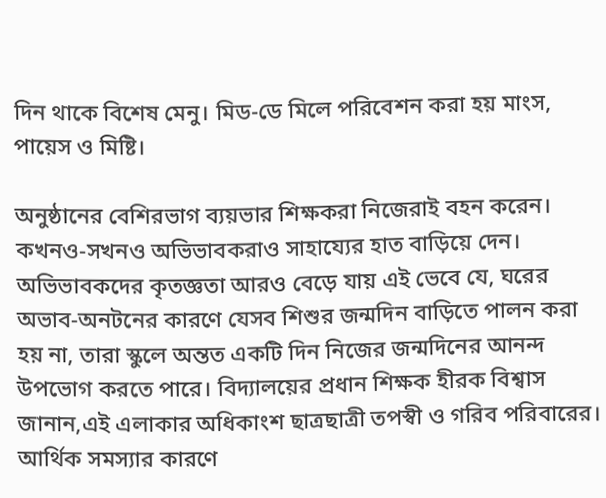দিন থাকে বিশেষ মেনু। মিড-ডে মিলে পরিবেশন করা হয় মাংস, পায়েস ও মিষ্টি।

অনুষ্ঠানের বেশিরভাগ ব্যয়ভার শিক্ষকরা নিজেরাই বহন করেন। কখনও-সখনও অভিভাবকরাও সাহায্যের হাত বাড়িয়ে দেন। অভিভাবকদের কৃতজ্ঞতা আরও বেড়ে যায় এই ভেবে যে, ঘরের অভাব-অনটনের কারণে যেসব শিশুর জন্মদিন বাড়িতে পালন করা হয় না, তারা স্কুলে অন্তত একটি দিন নিজের জন্মদিনের আনন্দ উপভোগ করতে পারে। বিদ্যালয়ের প্রধান শিক্ষক হীরক বিশ্বাস জানান,এই এলাকার অধিকাংশ ছাত্রছাত্রী তপস্বী ও গরিব পরিবারের। আর্থিক সমস্যার কারণে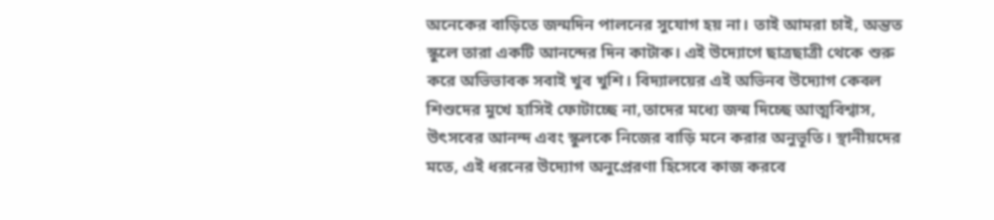অনেকের বাড়িতে জন্মদিন পালনের সুযোগ হয় না। তাই আমরা চাই, অন্তত স্কুলে তারা একটি আনন্দের দিন কাটাক। এই উদ্যোগে ছাত্রছাত্রী থেকে শুরু করে অভিভাবক সবাই খুব খুশি। বিদ্যালয়ের এই অভিনব উদ্যোগ কেবল শিশুদের মুখে হাসিই ফোটাচ্ছে না,তাদের মধ্যে জন্ম দিচ্ছে আত্মবিশ্বাস, উৎসবের আনন্দ এবং স্কুলকে নিজের বাড়ি মনে করার অনুভূতি। স্থানীয়দের মতে, এই ধরনের উদ্যোগ অনুপ্রেরণা হিসেবে কাজ করবে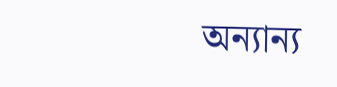অন্যান্য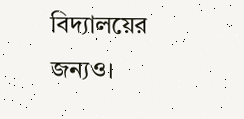বিদ্যালয়ের জন্যও।